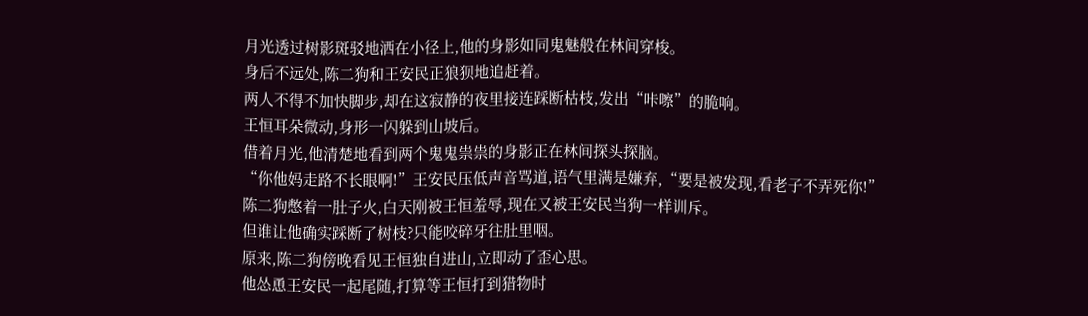月光透过树影斑驳地洒在小径上,他的身影如同鬼魅般在林间穿梭。
身后不远处,陈二狗和王安民正狼狈地追赶着。
两人不得不加快脚步,却在这寂静的夜里接连踩断枯枝,发出“咔嚓”的脆响。
王恒耳朵微动,身形一闪躲到山坡后。
借着月光,他清楚地看到两个鬼鬼祟祟的身影正在林间探头探脑。
“你他妈走路不长眼啊!”王安民压低声音骂道,语气里满是嫌弃,“要是被发现,看老子不弄死你!”
陈二狗憋着一肚子火,白天刚被王恒羞辱,现在又被王安民当狗一样训斥。
但谁让他确实踩断了树枝?只能咬碎牙往肚里咽。
原来,陈二狗傍晚看见王恒独自进山,立即动了歪心思。
他怂恿王安民一起尾随,打算等王恒打到猎物时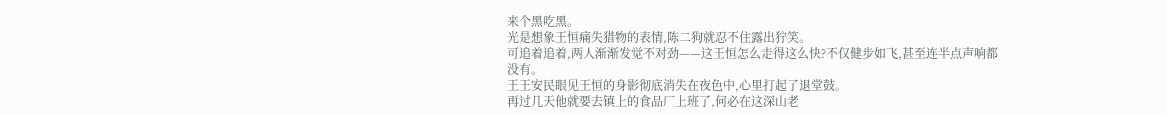来个黑吃黑。
光是想象王恒痛失猎物的表情,陈二狗就忍不住露出狞笑。
可追着追着,两人渐渐发觉不对劲——这王恒怎么走得这么快?不仅健步如飞,甚至连半点声响都没有。
王王安民眼见王恒的身影彻底消失在夜色中,心里打起了退堂鼓。
再过几天他就要去镇上的食品厂上班了,何必在这深山老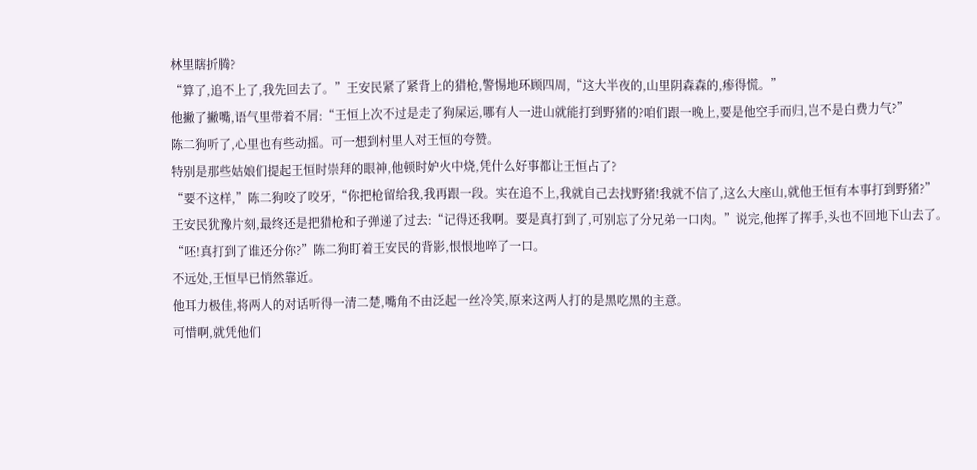林里瞎折腾?
“算了,追不上了,我先回去了。”王安民紧了紧背上的猎枪,警惕地环顾四周,“这大半夜的,山里阴森森的,瘆得慌。”
他撇了撇嘴,语气里带着不屑:“王恒上次不过是走了狗屎运,哪有人一进山就能打到野猪的?咱们跟一晚上,要是他空手而归,岂不是白费力气?”
陈二狗听了,心里也有些动摇。可一想到村里人对王恒的夸赞。
特别是那些姑娘们提起王恒时崇拜的眼神,他顿时妒火中烧,凭什么好事都让王恒占了?
“要不这样,”陈二狗咬了咬牙,“你把枪留给我,我再跟一段。实在追不上,我就自己去找野猪!我就不信了,这么大座山,就他王恒有本事打到野猪?”
王安民犹豫片刻,最终还是把猎枪和子弹递了过去:“记得还我啊。要是真打到了,可别忘了分兄弟一口肉。”说完,他挥了挥手,头也不回地下山去了。
“呸!真打到了谁还分你?”陈二狗盯着王安民的背影,恨恨地啐了一口。
不远处,王恒早已悄然靠近。
他耳力极佳,将两人的对话听得一清二楚,嘴角不由泛起一丝冷笑,原来这两人打的是黑吃黑的主意。
可惜啊,就凭他们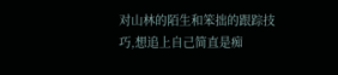对山林的陌生和笨拙的跟踪技巧,想追上自己简直是痴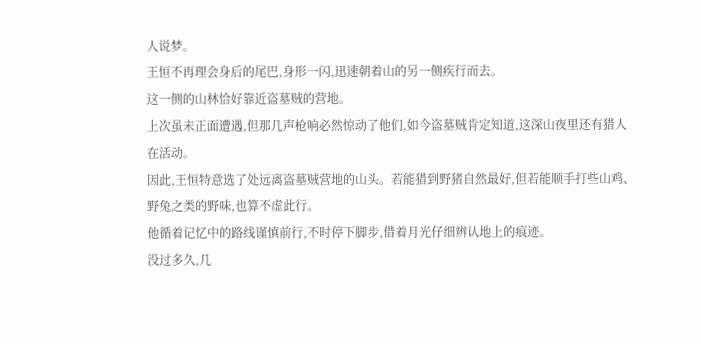人说梦。
王恒不再理会身后的尾巴,身形一闪,迅速朝着山的另一侧疾行而去。
这一侧的山林恰好靠近盗墓贼的营地。
上次虽未正面遭遇,但那几声枪响必然惊动了他们,如今盗墓贼肯定知道,这深山夜里还有猎人在活动。
因此,王恒特意选了处远离盗墓贼营地的山头。若能猎到野猪自然最好,但若能顺手打些山鸡、野兔之类的野味,也算不虚此行。
他循着记忆中的路线谨慎前行,不时停下脚步,借着月光仔细辨认地上的痕迹。
没过多久,几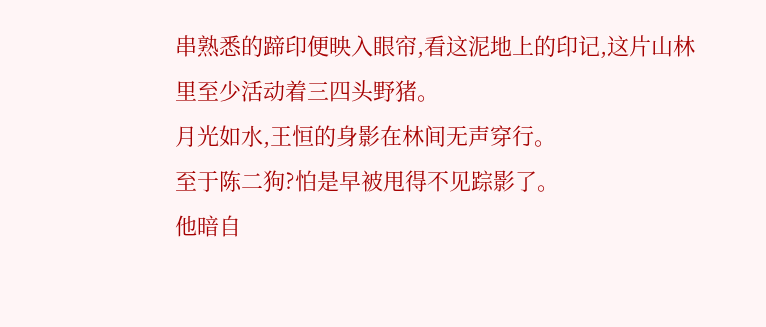串熟悉的蹄印便映入眼帘,看这泥地上的印记,这片山林里至少活动着三四头野猪。
月光如水,王恒的身影在林间无声穿行。
至于陈二狗?怕是早被甩得不见踪影了。
他暗自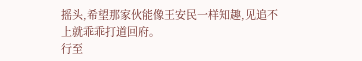摇头,希望那家伙能像王安民一样知趣,见追不上就乖乖打道回府。
行至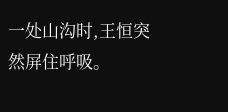一处山沟时,王恒突然屏住呼吸。